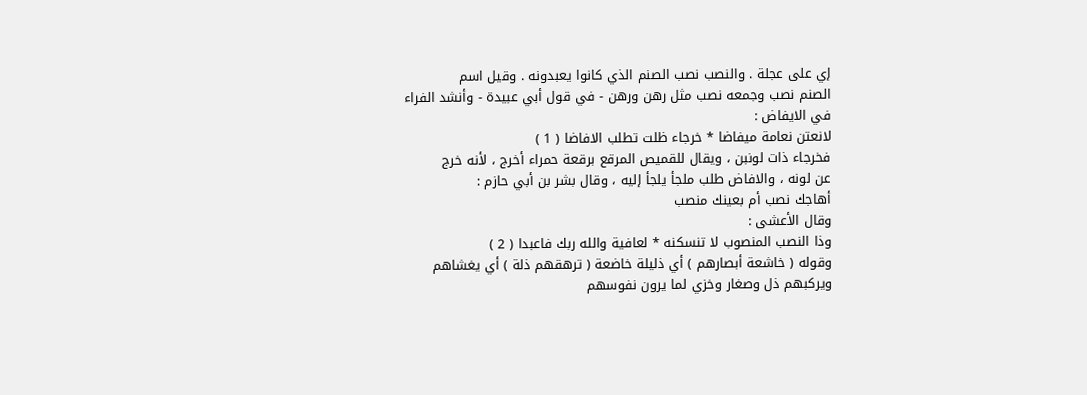إي على عجلة . والنصب نصب الصنم الذي كانوا يعبدونه . وقيل اسم
الصنم نصب وجمعه نصب مثل رهن ورهن - في قول أبي عبيدة - وأنشد الفراء
في الايفاض :
لانعتن نعامة ميفاضا * خرجاء ظلت تطلب الافاضا ( 1 )
فخرجاء ذات لونبن ، ويقال للقميص المرقع برقعة حمراء أخرج ، لأنه خرج
عن لونه ، والافاض طلب ملجأ يلجأ إليه ، وقال بشر بن أبي حازم :
أهاجك نصب أم بعينك منصب
وقال الأعشى :
وذا النصب المنصوب لا تنسكنه * لعافية والله ربك فاعبدا ( 2 )
وقوله ( خاشعة أبصارهم ) أي ذليلة خاضعة ( ترهقهم ذلة ) أي يغشاهم
ويركبهم ذل وصغار وخزي لما يرون نفوسهم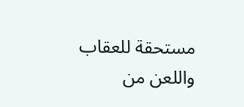مستحقة للعقاب واللعن من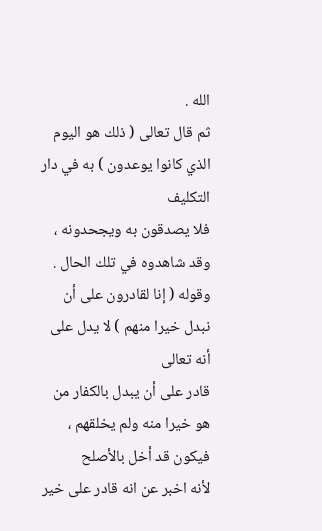الله .
ثم قال تعالى ( ذلك هو اليوم الذي كانوا يوعدون ) به في دار التكليف
فلا يصدقون به ويجحدونه ، وقد شاهدوه في تلك الحال .
وقوله ( إنا لقادرون على أن نبدل خيرا منهم ) لا يدل على أنه تعالى
قادر على أن يبدل بالكفار من هو خيرا منه ولم يخلقهم ، فيكون قد أخل بالأصلح
لأنه اخبر عن انه قادر على خير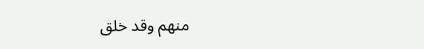منهم وقد خلق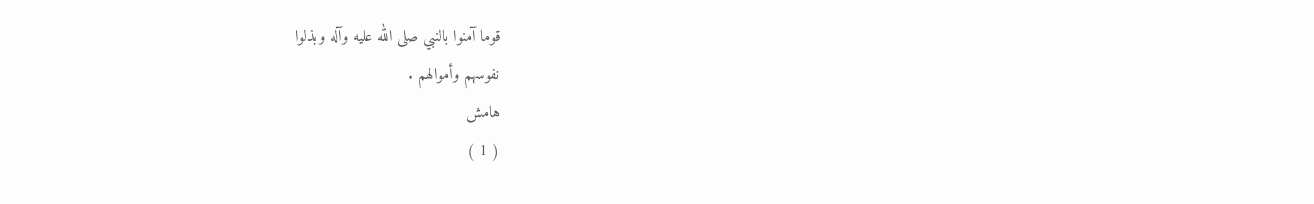قوما آمنوا بالنبي صلى الله عليه وآله وبذلوا
نفوسهم وأموالهم .
هامش
( 1 )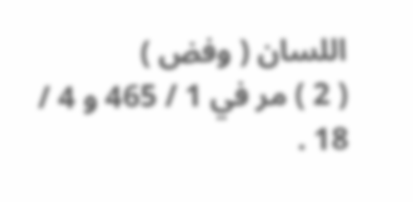اللسان ( وفض )
( 2 ) مر في 1 / 465 و 4 / 18 .